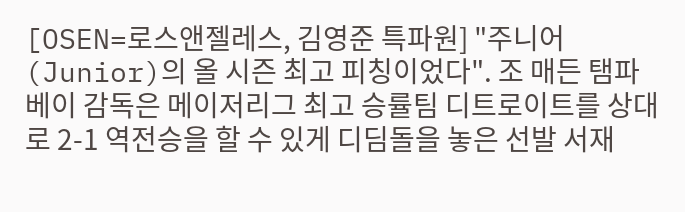[OSEN=로스앤젤레스, 김영준 특파원] "주니어(Junior)의 올 시즌 최고 피칭이었다". 조 매든 탬파베이 감독은 메이저리그 최고 승률팀 디트로이트를 상대로 2-1 역전승을 할 수 있게 디딤돌을 놓은 선발 서재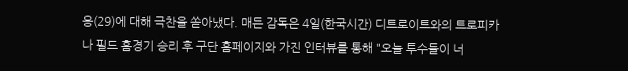응(29)에 대해 극찬을 쏟아냈다. 매든 감독은 4일(한국시간) 디트로이트와의 트로피카나 필드 홈경기 승리 후 구단 홈페이지와 가진 인터뷰를 통해 "오늘 투수들이 너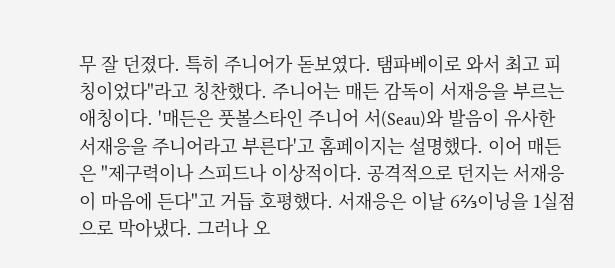무 잘 던졌다. 특히 주니어가 돋보였다. 탬파베이로 와서 최고 피칭이었다"라고 칭찬했다. 주니어는 매든 감독이 서재응을 부르는 애칭이다. '매든은 풋볼스타인 주니어 서(Seau)와 발음이 유사한 서재응을 주니어라고 부른다'고 홈페이지는 설명했다. 이어 매든은 "제구력이나 스피드나 이상적이다. 공격적으로 던지는 서재응이 마음에 든다"고 거듭 호평했다. 서재응은 이날 6⅔이닝을 1실점으로 막아냈다. 그러나 오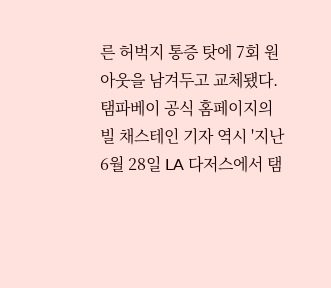른 허벅지 통증 탓에 7회 원아웃을 남겨두고 교체됐다. 탬파베이 공식 홈페이지의 빌 채스테인 기자 역시 '지난 6월 28일 LA 다저스에서 탬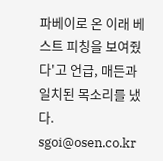파베이로 온 이래 베스트 피칭을 보여줬다'고 언급, 매든과 일치된 목소리를 냈다. sgoi@osen.co.kr